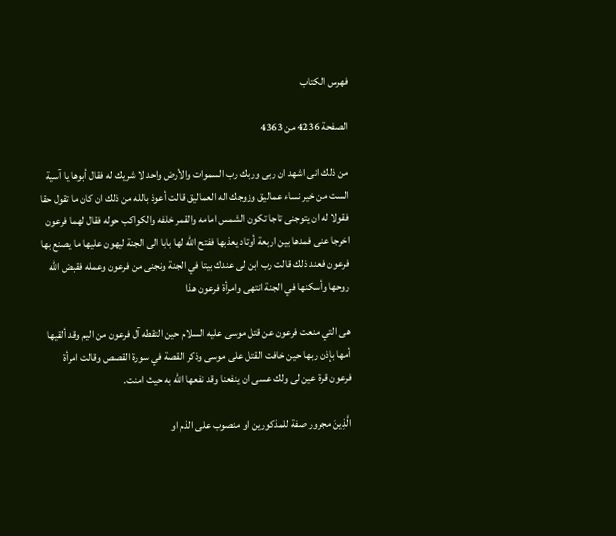فهرس الكتاب

الصفحة 4236 من 4363

من ذلك انى اشهد ان ربى وربك رب السموات والأرض واحد لا شريك له فقال أبوها يا آسية الست من خير نساء عماليق وزوجك اله العماليق قالت أعوذ بالله من ذلك ان كان ما تقول حقا فقولا له ان يتوجنى تاجا تكون الشمس امامه والقمر خلفه والكواكب حوله فقال لهما فرعون اخرجا عنى فمدها بين اربعة أوتاد يعذبها ففتح الله لها بابا الى الجنة ليهون عليها ما يصنع بها فرعون فعند ذلك قالت رب ابن لى عندك بيتا في الجنة ونجنى من فرعون وعمله فقبض الله روحها وأسكنها في الجنة انتهى وامرأة فرعون هذا

هى التي منعت فرعون عن قتل موسى عليه السلام حين التقطه آل فرعون من اليم وقد ألقيها أمها بإذن ربها حين خافت القتل على موسى وذكر القصة في سورة القصص وقالت امرأة فرعون قرة عين لى ولك عسى ان ينفعنا وقد نفعها الله به حيث امنت.

الَّذِينَ مجرور صفة للمذكورين او منصوب على الذم او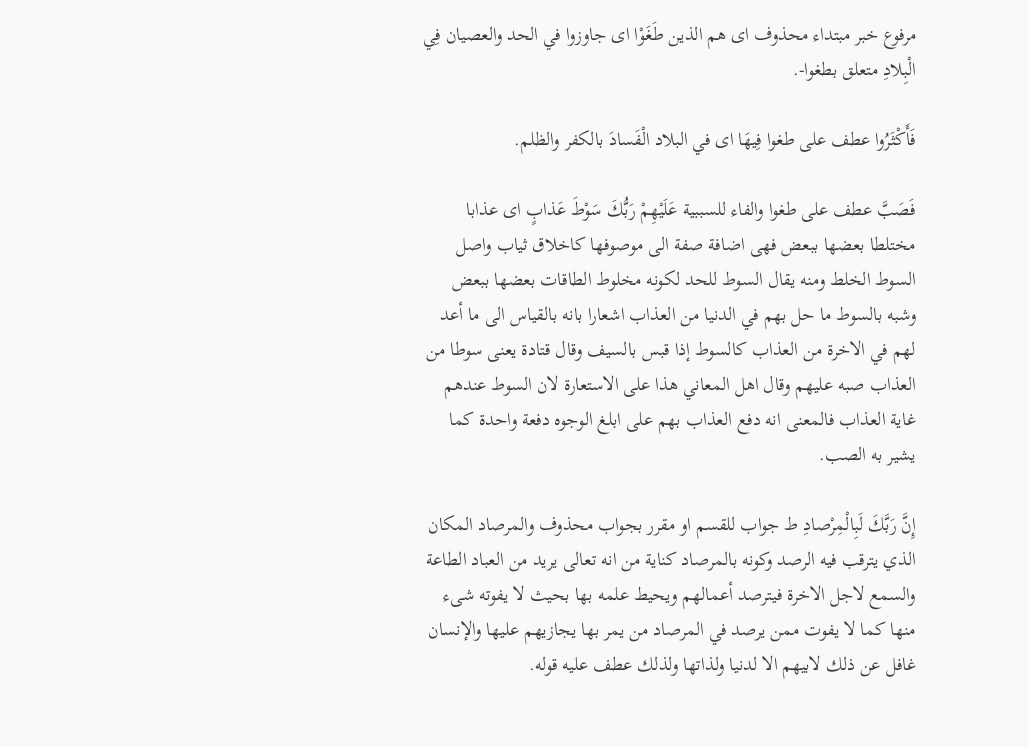مرفوع خبر مبتداء محذوف اى هم الذين طَغَوْا اى جاوزوا في الحد والعصيان فِي الْبِلادِ متعلق بطغوا-.

فَأَكْثَرُوا عطف على طغوا فِيهَا اى في البلاد الْفَسادَ بالكفر والظلم.

فَصَبَّ عطف على طغوا والفاء للسببية عَلَيْهِمْ رَبُّكَ سَوْطَ عَذابٍ اى عذابا مختلطا بعضها ببعض فهى اضافة صفة الى موصوفها كاخلاق ثياب واصل السوط الخلط ومنه يقال السوط للحد لكونه مخلوط الطاقات بعضها ببعض وشبه بالسوط ما حل بهم في الدنيا من العذاب اشعارا بانه بالقياس الى ما أعد لهم في الاخرة من العذاب كالسوط إذا قبس بالسيف وقال قتادة يعنى سوطا من العذاب صبه عليهم وقال اهل المعاني هذا على الاستعارة لان السوط عندهم غاية العذاب فالمعنى انه دفع العذاب بهم على ابلغ الوجوه دفعة واحدة كما يشير به الصب.

إِنَّ رَبَّكَ لَبِالْمِرْصادِ ط جواب للقسم او مقرر بجواب محذوف والمرصاد المكان الذي يترقب فيه الرصد وكونه بالمرصاد كناية من انه تعالى يريد من العباد الطاعة والسمع لاجل الاخرة فيترصد أعمالهم ويحيط علمه بها بحيث لا يفوته شىء منها كما لا يفوت ممن يرصد في المرصاد من يمر بها يجازيهم عليها والإنسان غافل عن ذلك لابيهم الا لدنيا ولذاتها ولذلك عطف عليه قوله.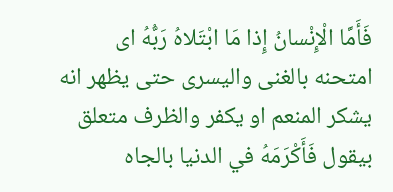فَأَمَّا الْإِنْسانُ إِذا مَا ابْتَلاهُ رَبُّهُ اى امتحنه بالغنى واليسرى حتى يظهر انه يشكر المنعم او يكفر والظرف متعلق بيقول فَأَكْرَمَهُ في الدنيا بالجاه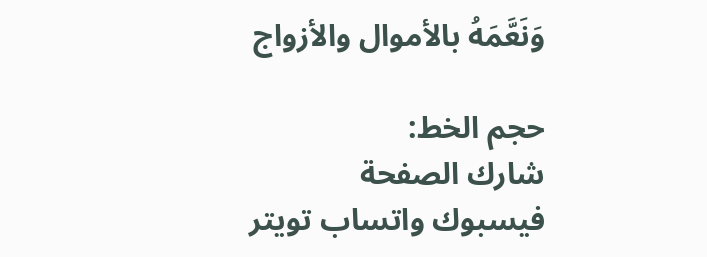وَنَعَّمَهُ بالأموال والأزواج

حجم الخط:
شارك الصفحة
فيسبوك واتساب تويتر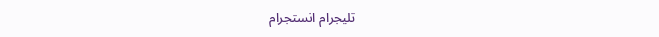تليجرام انستجرام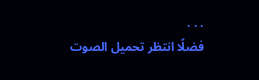. . .
فضلًا انتظر تحميل الصوت